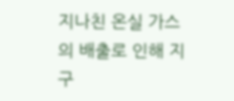지나친 온실 가스의 배출로 인해 지구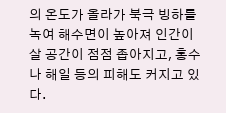의 온도가 올라가 북극 빙하를 녹여 해수면이 높아져 인간이 살 공간이 점점 좁아지고, 홍수나 해일 등의 피해도 커지고 있다.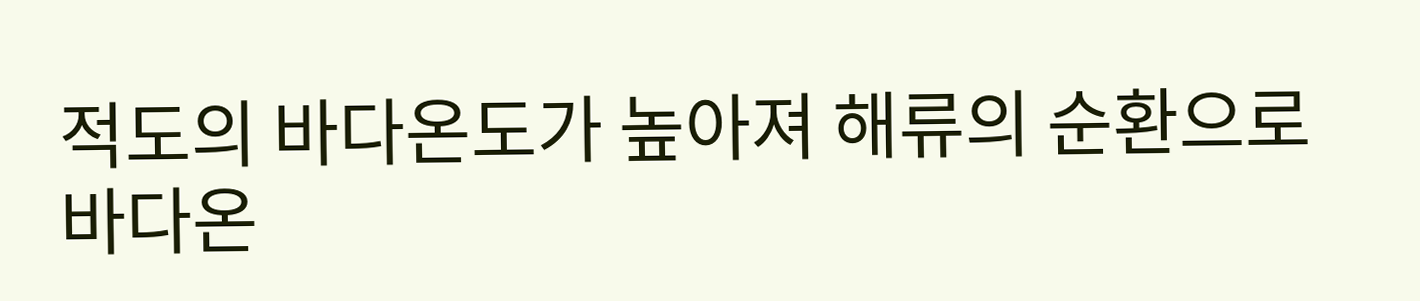적도의 바다온도가 높아져 해류의 순환으로 바다온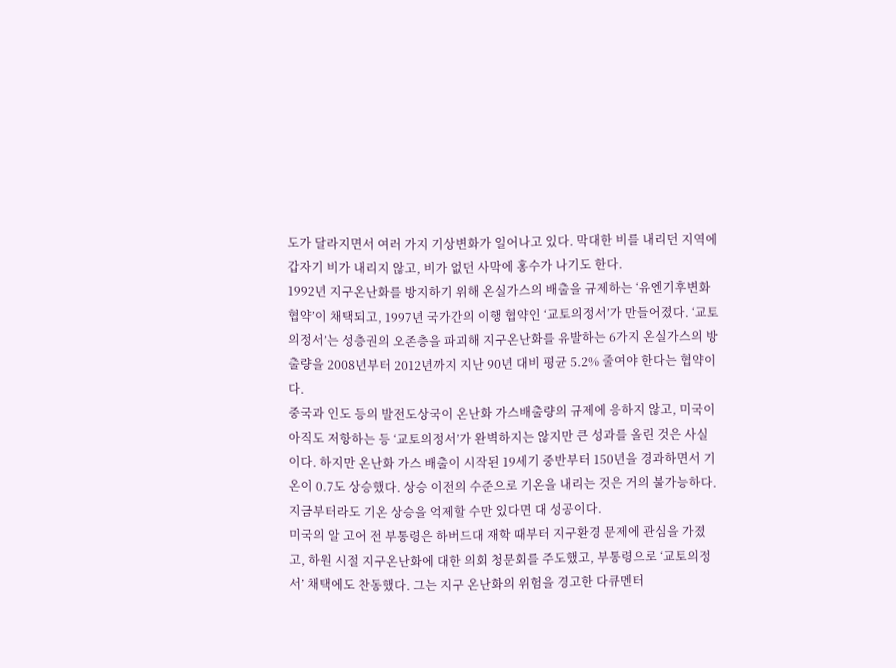도가 달라지면서 여러 가지 기상변화가 일어나고 있다. 막대한 비를 내리던 지역에 갑자기 비가 내리지 않고, 비가 없던 사막에 홍수가 나기도 한다.
1992년 지구온난화를 방지하기 위해 온실가스의 배출을 규제하는 ‘유엔기후변화협약’이 채택되고, 1997년 국가간의 이행 협약인 ‘교토의정서’가 만들어졌다. ‘교토의정서’는 성층권의 오존층을 파괴해 지구온난화를 유발하는 6가지 온실가스의 방출량을 2008년부터 2012년까지 지난 90년 대비 평균 5.2% 줄여야 한다는 협약이다.
중국과 인도 등의 발전도상국이 온난화 가스배출량의 규제에 응하지 않고, 미국이 아직도 저항하는 등 ‘교토의정서’가 완벽하지는 않지만 큰 성과를 올린 것은 사실이다. 하지만 온난화 가스 배출이 시작된 19세기 중반부터 150년을 경과하면서 기온이 0.7도 상승했다. 상승 이전의 수준으로 기온을 내리는 것은 거의 불가능하다. 지금부터라도 기온 상승을 억제할 수만 있다면 대 성공이다.
미국의 알 고어 전 부통령은 하버드대 재학 때부터 지구환경 문제에 관심을 가졌고, 하원 시절 지구온난화에 대한 의회 청문회를 주도했고, 부통령으로 ‘교토의정서’ 채택에도 찬동했다. 그는 지구 온난화의 위험을 경고한 다큐멘터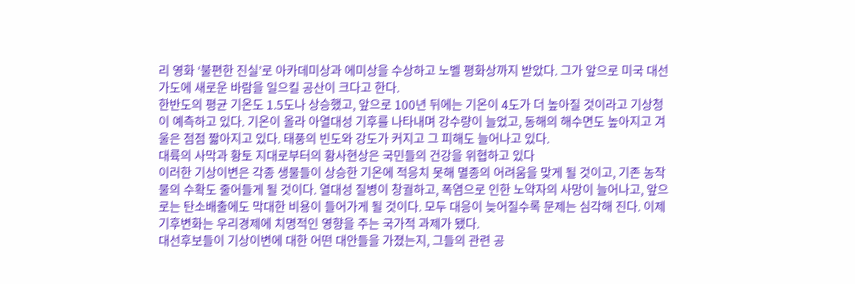리 영화 ‘불편한 진실’로 아카데미상과 에미상을 수상하고 노벨 평화상까지 받았다. 그가 앞으로 미국 대선가도에 새로운 바람을 일으킬 공산이 크다고 한다.
한반도의 평균 기온도 1.5도나 상승했고, 앞으로 100년 뒤에는 기온이 4도가 더 높아질 것이라고 기상청이 예측하고 있다. 기온이 올라 아열대성 기후를 나타내며 강수량이 늘었고, 동해의 해수면도 높아지고 겨울은 점점 짧아지고 있다. 태풍의 빈도와 강도가 커지고 그 피해도 늘어나고 있다.
대륙의 사막과 황토 지대로부터의 황사현상은 국민들의 건강을 위협하고 있다
이러한 기상이변은 각종 생물들이 상승한 기온에 적응치 못해 멸종의 어려움을 맞게 될 것이고, 기존 농작물의 수확도 줄어들게 될 것이다. 열대성 질병이 창궐하고, 폭염으로 인한 노약자의 사망이 늘어나고, 앞으로는 탄소배출에도 막대한 비용이 들어가게 될 것이다. 모두 대응이 늦어질수록 문제는 심각해 진다. 이제 기후변화는 우리경제에 치명적인 영향을 주는 국가적 과제가 됐다.
대선후보들이 기상이변에 대한 어떤 대안들을 가졌는지, 그들의 관련 공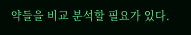약들을 비교 분석할 필요가 있다.